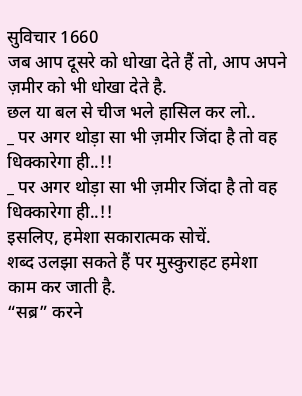सुविचार 1660
जब आप दूसरे को धोखा देते हैं तो, आप अपने ज़मीर को भी धोखा देते है.
छल या बल से चीज भले हासिल कर लो..
_ पर अगर थोड़ा सा भी ज़मीर जिंदा है तो वह धिक्कारेगा ही..!!
_ पर अगर थोड़ा सा भी ज़मीर जिंदा है तो वह धिक्कारेगा ही..!!
इसलिए, हमेशा सकारात्मक सोचें.
शब्द उलझा सकते हैं पर मुस्कुराहट हमेशा काम कर जाती है.
“सब्र” करने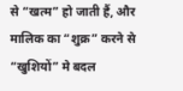से “खत्म” हो जाती हैं, और मालिक का “शुक्र” करने से “खुशियों” मे बदल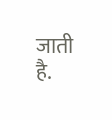जाती है.